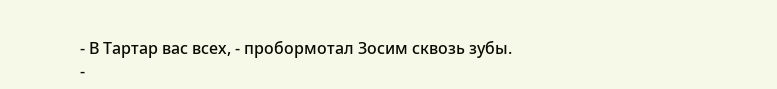- В Тартар вас всех, - пробормотал Зосим сквозь зубы.
-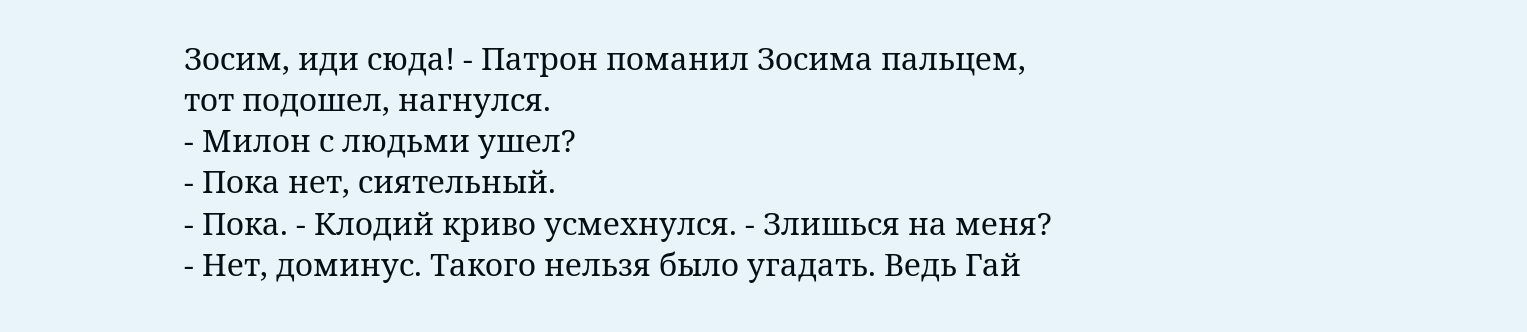Зосим, иди сюда! - Патрон поманил Зосима пальцем, тот подошел, нагнулся.
- Милон с людьми ушел?
- Пока нет, сиятельный.
- Пока. - Клодий криво усмехнулся. - Злишься на меня?
- Нет, доминус. Такого нельзя было угадать. Ведь Гай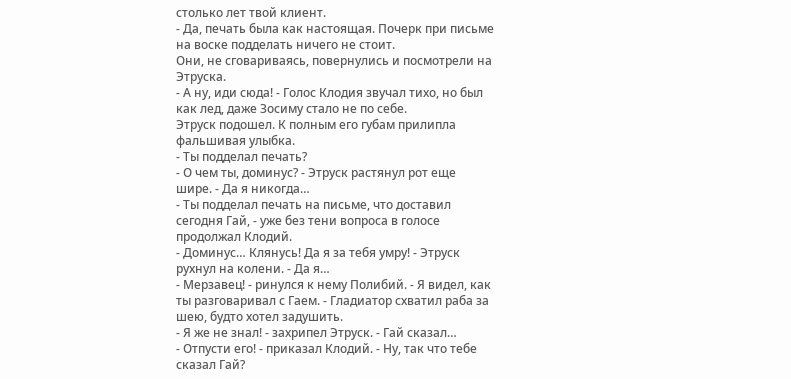столько лет твой клиент.
- Да, печать была как настоящая. Почерк при письме на воске подделать ничего не стоит.
Они, не сговариваясь, повернулись и посмотрели на Этруска.
- А ну, иди сюда! - Голос Клодия звучал тихо, но был как лед, даже Зосиму стало не по себе.
Этруск подошел. К полным его губам прилипла фальшивая улыбка.
- Ты подделал печать?
- О чем ты, доминус? - Этруск растянул рот еще шире. - Да я никогда…
- Ты подделал печать на письме, что доставил сегодня Гай, - уже без тени вопроса в голосе продолжал Клодий.
- Доминус… Клянусь! Да я за тебя умру! - Этруск рухнул на колени. - Да я…
- Мерзавец! - ринулся к нему Полибий. - Я видел, как ты разговаривал с Гаем. - Гладиатор схватил раба за шею, будто хотел задушить.
- Я же не знал! - захрипел Этруск. - Гай сказал…
- Отпусти его! - приказал Клодий. - Ну, так что тебе сказал Гай?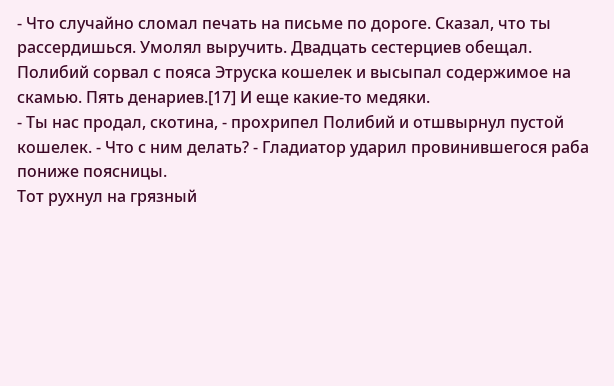- Что случайно сломал печать на письме по дороге. Сказал, что ты рассердишься. Умолял выручить. Двадцать сестерциев обещал.
Полибий сорвал с пояса Этруска кошелек и высыпал содержимое на скамью. Пять денариев.[17] И еще какие-то медяки.
- Ты нас продал, скотина, - прохрипел Полибий и отшвырнул пустой кошелек. - Что с ним делать? - Гладиатор ударил провинившегося раба пониже поясницы.
Тот рухнул на грязный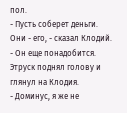пол.
- Пусть соберет деньги. Они - его, - сказал Клодий. - Он еще понадобится.
Этруск поднял голову и глянул на Клодия.
- Доминус, я же не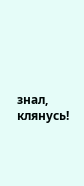знал, клянусь!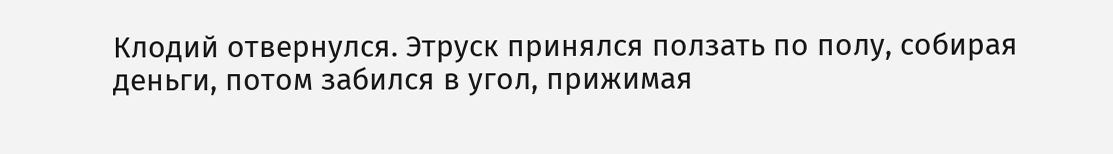Клодий отвернулся. Этруск принялся ползать по полу, собирая деньги, потом забился в угол, прижимая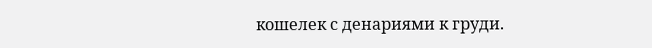кошелек с денариями к груди.